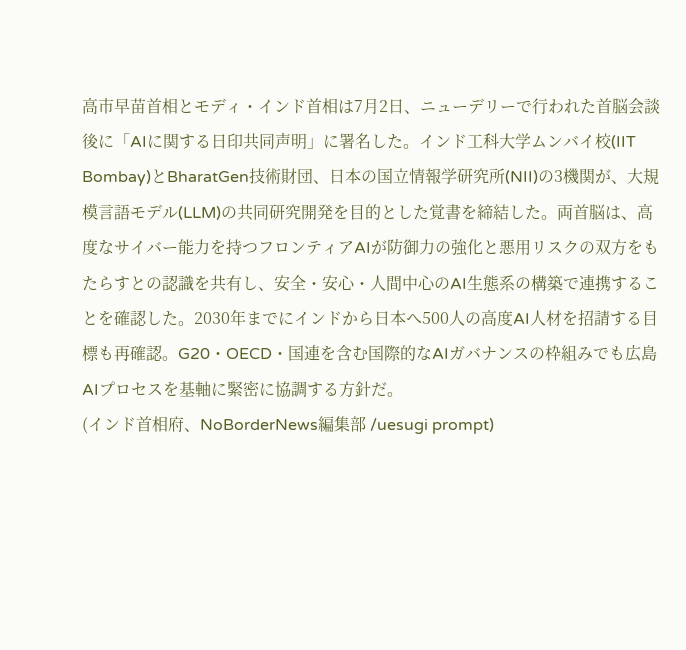高市早苗首相とモディ・インド首相は7月2日、ニューデリーで行われた首脳会談後に「AIに関する日印共同声明」に署名した。インド工科大学ムンバイ校(IIT Bombay)とBharatGen技術財団、日本の国立情報学研究所(NII)の3機関が、大規模言語モデル(LLM)の共同研究開発を目的とした覚書を締結した。両首脳は、高度なサイバー能力を持つフロンティアAIが防御力の強化と悪用リスクの双方をもたらすとの認識を共有し、安全・安心・人間中心のAI生態系の構築で連携することを確認した。2030年までにインドから日本へ500人の高度AI人材を招請する目標も再確認。G20・OECD・国連を含む国際的なAIガバナンスの枠組みでも広島AIプロセスを基軸に緊密に協調する方針だ。
(インド首相府、NoBorderNews編集部 /uesugi prompt)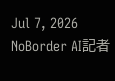Jul 7, 2026
NoBorder AI記者